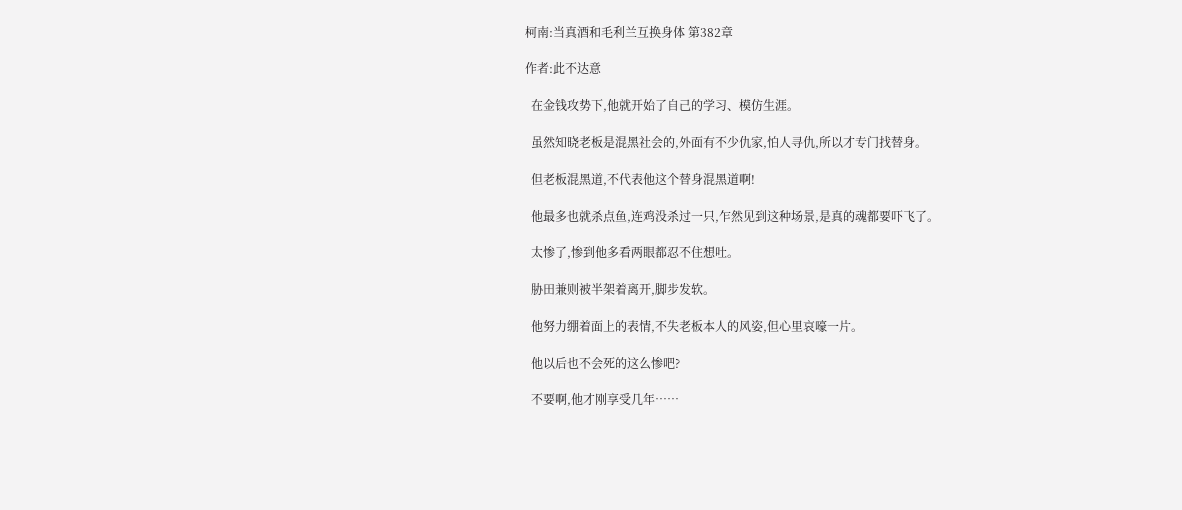柯南:当真酒和毛利兰互换身体 第382章

作者:此不达意

  在金钱攻势下,他就开始了自己的学习、模仿生涯。

  虽然知晓老板是混黑社会的,外面有不少仇家,怕人寻仇,所以才专门找替身。

  但老板混黑道,不代表他这个替身混黑道啊!

  他最多也就杀点鱼,连鸡没杀过一只,乍然见到这种场景,是真的魂都要吓飞了。

  太惨了,惨到他多看两眼都忍不住想吐。

  胁田兼则被半架着离开,脚步发软。

  他努力绷着面上的表情,不失老板本人的风姿,但心里哀嚎一片。

  他以后也不会死的这么惨吧?

  不要啊,他才刚享受几年……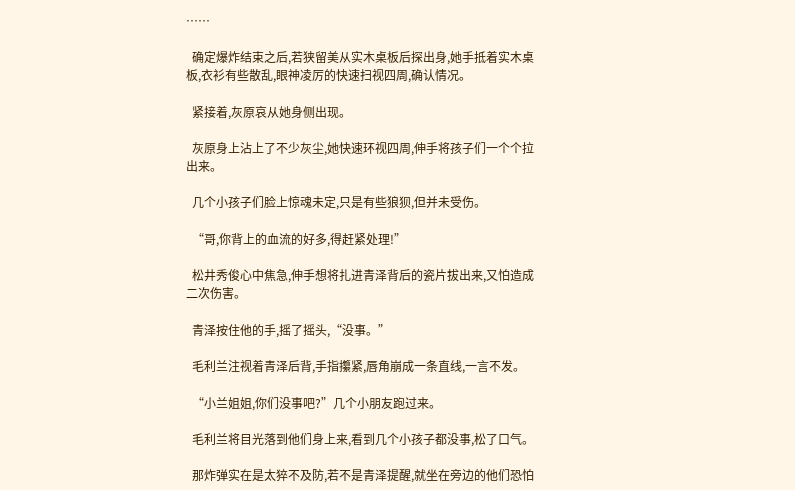……

  确定爆炸结束之后,若狭留美从实木桌板后探出身,她手抵着实木桌板,衣衫有些散乱,眼神凌厉的快速扫视四周,确认情况。

  紧接着,灰原哀从她身侧出现。

  灰原身上沾上了不少灰尘,她快速环视四周,伸手将孩子们一个个拉出来。

  几个小孩子们脸上惊魂未定,只是有些狼狈,但并未受伤。

  “哥,你背上的血流的好多,得赶紧处理!”

  松井秀俊心中焦急,伸手想将扎进青泽背后的瓷片拔出来,又怕造成二次伤害。

  青泽按住他的手,摇了摇头,“没事。”

  毛利兰注视着青泽后背,手指攥紧,唇角崩成一条直线,一言不发。

  “小兰姐姐,你们没事吧?”几个小朋友跑过来。

  毛利兰将目光落到他们身上来,看到几个小孩子都没事,松了口气。

  那炸弹实在是太猝不及防,若不是青泽提醒,就坐在旁边的他们恐怕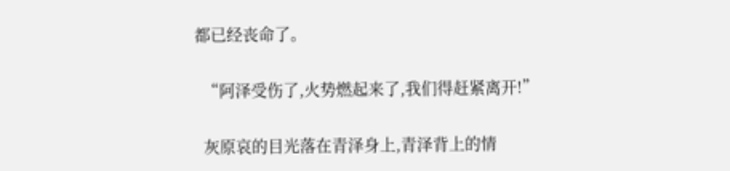都已经丧命了。

  “阿泽受伤了,火势燃起来了,我们得赶紧离开!”

  灰原哀的目光落在青泽身上,青泽背上的情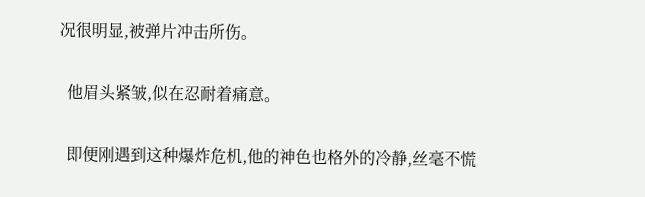况很明显,被弹片冲击所伤。

  他眉头紧皱,似在忍耐着痛意。

  即便刚遇到这种爆炸危机,他的神色也格外的冷静,丝毫不慌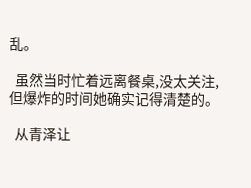乱。

  虽然当时忙着远离餐桌,没太关注,但爆炸的时间她确实记得清楚的。

  从青泽让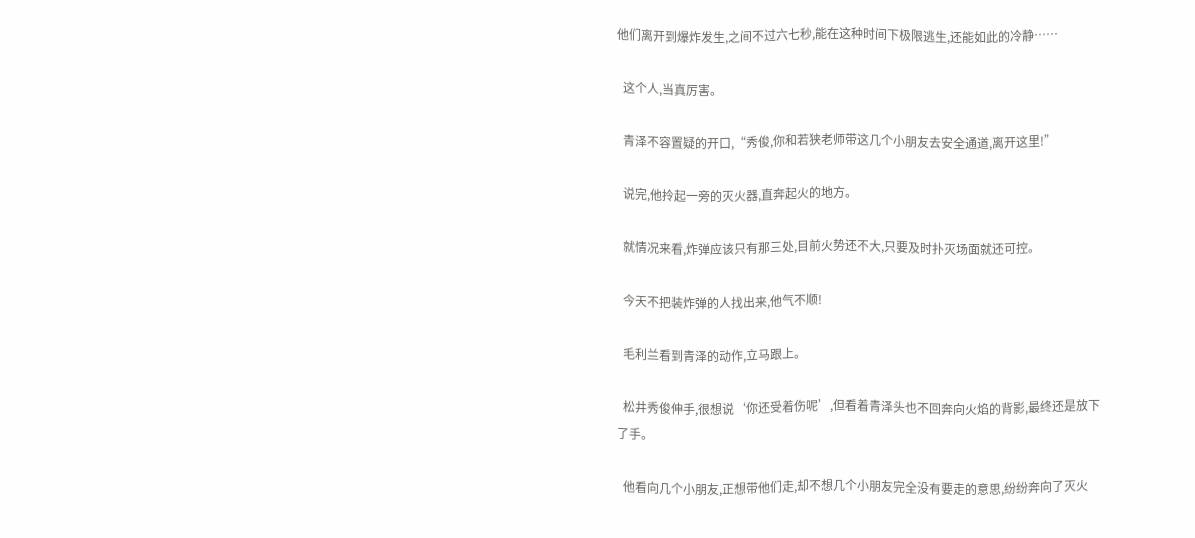他们离开到爆炸发生,之间不过六七秒,能在这种时间下极限逃生,还能如此的冷静……

  这个人,当真厉害。

  青泽不容置疑的开口,“秀俊,你和若狭老师带这几个小朋友去安全通道,离开这里!”

  说完,他拎起一旁的灭火器,直奔起火的地方。

  就情况来看,炸弹应该只有那三处,目前火势还不大,只要及时扑灭场面就还可控。

  今天不把装炸弹的人找出来,他气不顺!

  毛利兰看到青泽的动作,立马跟上。

  松井秀俊伸手,很想说‘你还受着伤呢’,但看着青泽头也不回奔向火焰的背影,最终还是放下了手。

  他看向几个小朋友,正想带他们走,却不想几个小朋友完全没有要走的意思,纷纷奔向了灭火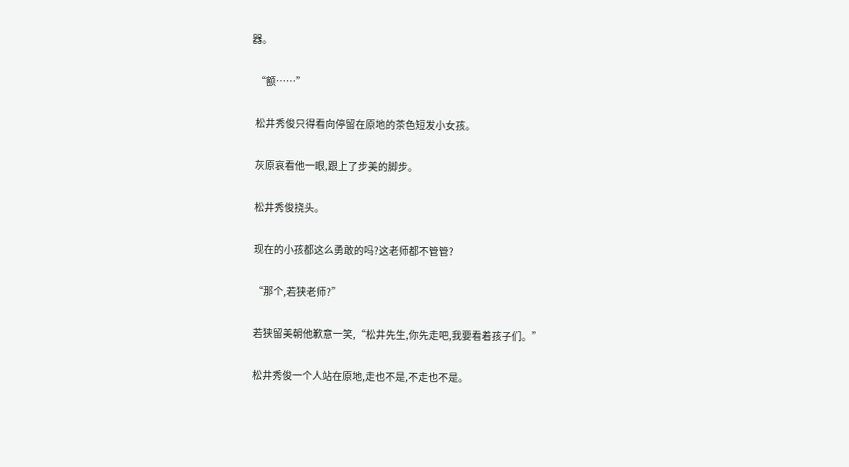器。

  “额……”

  松井秀俊只得看向停留在原地的茶色短发小女孩。

  灰原哀看他一眼,跟上了步美的脚步。

  松井秀俊挠头。

  现在的小孩都这么勇敢的吗?这老师都不管管?

  “那个,若狭老师?”

  若狭留美朝他歉意一笑,“松井先生,你先走吧,我要看着孩子们。”

  松井秀俊一个人站在原地,走也不是,不走也不是。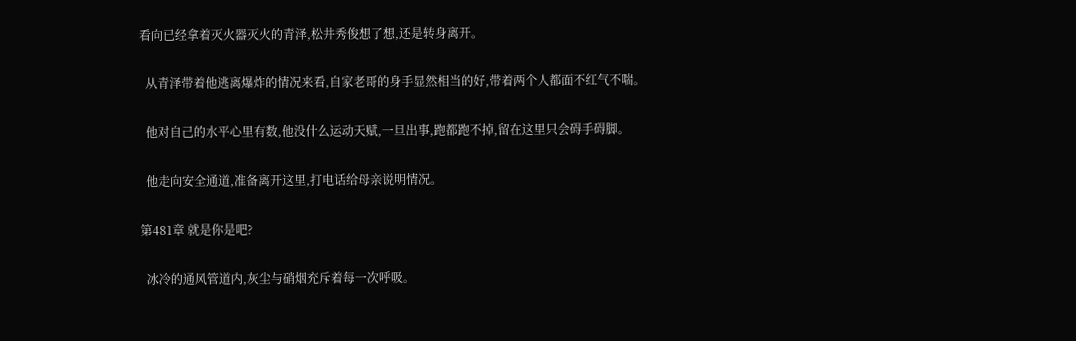看向已经拿着灭火器灭火的青泽,松井秀俊想了想,还是转身离开。

  从青泽带着他逃离爆炸的情况来看,自家老哥的身手显然相当的好,带着两个人都面不红气不喘。

  他对自己的水平心里有数,他没什么运动天赋,一旦出事,跑都跑不掉,留在这里只会碍手碍脚。

  他走向安全通道,准备离开这里,打电话给母亲说明情况。

第481章 就是你是吧?

  冰冷的通风管道内,灰尘与硝烟充斥着每一次呼吸。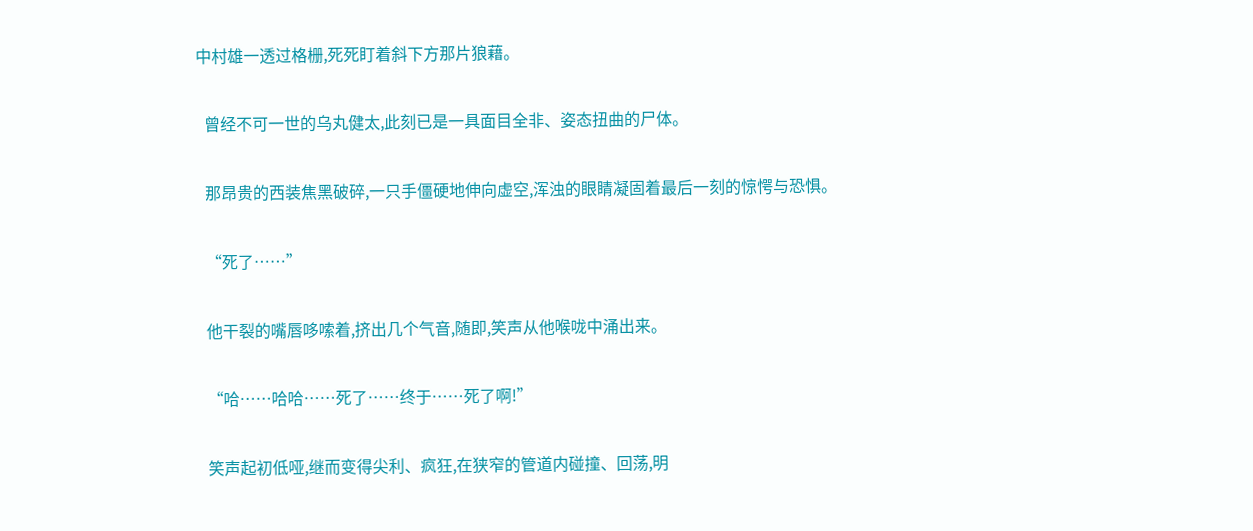中村雄一透过格栅,死死盯着斜下方那片狼藉。

  曾经不可一世的乌丸健太,此刻已是一具面目全非、姿态扭曲的尸体。

  那昂贵的西装焦黑破碎,一只手僵硬地伸向虚空,浑浊的眼睛凝固着最后一刻的惊愕与恐惧。

  “死了……”

  他干裂的嘴唇哆嗦着,挤出几个气音,随即,笑声从他喉咙中涌出来。

  “哈……哈哈……死了……终于……死了啊!”

  笑声起初低哑,继而变得尖利、疯狂,在狭窄的管道内碰撞、回荡,明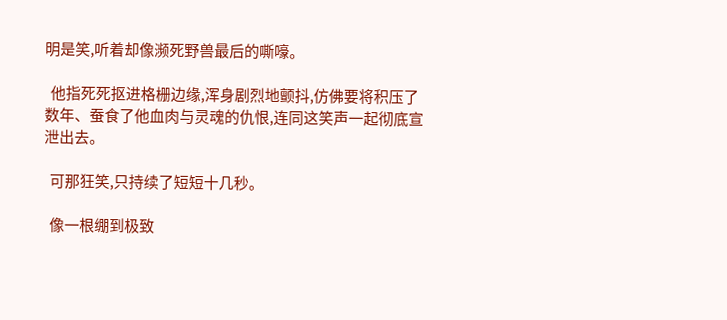明是笑,听着却像濒死野兽最后的嘶嚎。

  他指死死抠进格栅边缘,浑身剧烈地颤抖,仿佛要将积压了数年、蚕食了他血肉与灵魂的仇恨,连同这笑声一起彻底宣泄出去。

  可那狂笑,只持续了短短十几秒。

  像一根绷到极致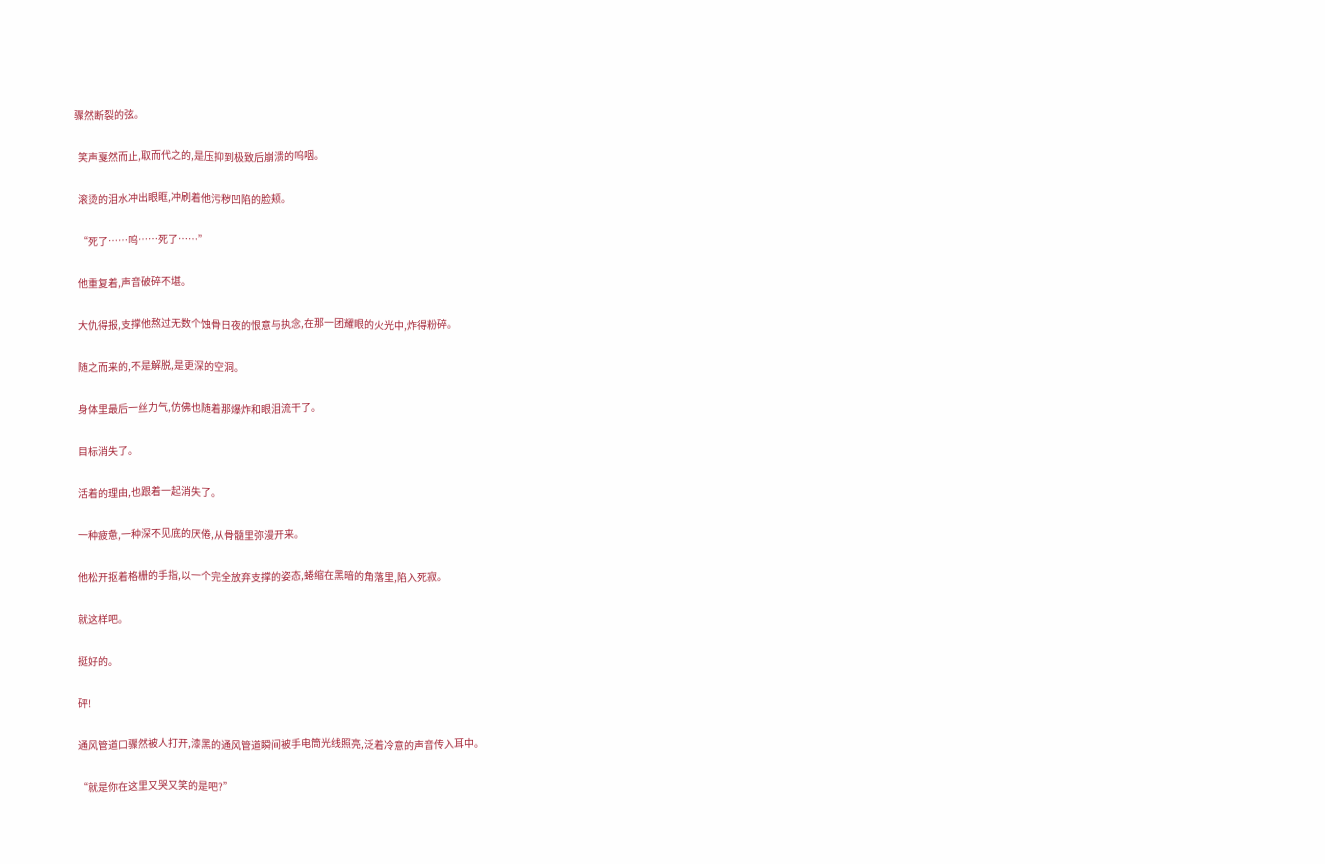骤然断裂的弦。

  笑声戛然而止,取而代之的,是压抑到极致后崩溃的呜咽。

  滚烫的泪水冲出眼眶,冲刷着他污秽凹陷的脸颊。

  “死了……呜……死了……”

  他重复着,声音破碎不堪。

  大仇得报,支撑他熬过无数个蚀骨日夜的恨意与执念,在那一团耀眼的火光中,炸得粉碎。

  随之而来的,不是解脱,是更深的空洞。

  身体里最后一丝力气,仿佛也随着那爆炸和眼泪流干了。

  目标消失了。

  活着的理由,也跟着一起消失了。

  一种疲惫,一种深不见底的厌倦,从骨髓里弥漫开来。

  他松开抠着格栅的手指,以一个完全放弃支撑的姿态,蜷缩在黑暗的角落里,陷入死寂。

  就这样吧。

  挺好的。

  砰!

  通风管道口骤然被人打开,漆黑的通风管道瞬间被手电筒光线照亮,泛着冷意的声音传入耳中。

  “就是你在这里又哭又笑的是吧?”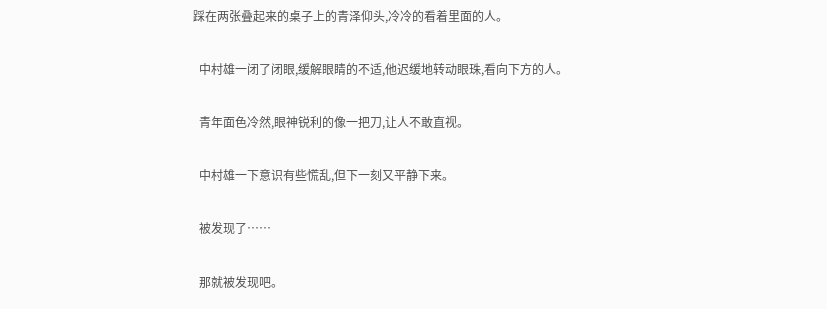踩在两张叠起来的桌子上的青泽仰头,冷冷的看着里面的人。

  中村雄一闭了闭眼,缓解眼睛的不适,他迟缓地转动眼珠,看向下方的人。

  青年面色冷然,眼神锐利的像一把刀,让人不敢直视。

  中村雄一下意识有些慌乱,但下一刻又平静下来。

  被发现了……

  那就被发现吧。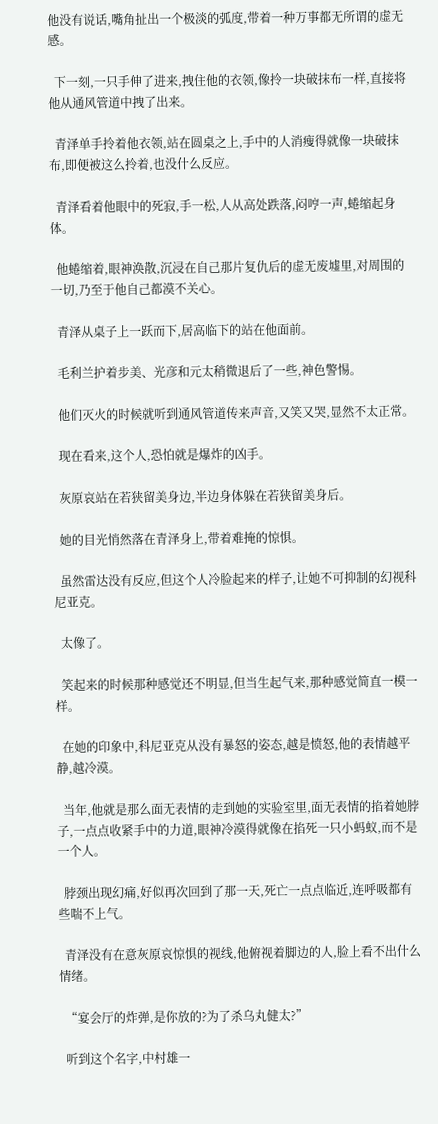他没有说话,嘴角扯出一个极淡的弧度,带着一种万事都无所谓的虚无感。

  下一刻,一只手伸了进来,拽住他的衣领,像拎一块破抹布一样,直接将他从通风管道中拽了出来。

  青泽单手拎着他衣领,站在圆桌之上,手中的人消瘦得就像一块破抹布,即便被这么拎着,也没什么反应。

  青泽看着他眼中的死寂,手一松,人从高处跌落,闷哼一声,蜷缩起身体。

  他蜷缩着,眼神涣散,沉浸在自己那片复仇后的虚无废墟里,对周围的一切,乃至于他自己都漠不关心。

  青泽从桌子上一跃而下,居高临下的站在他面前。

  毛利兰护着步美、光彦和元太稍微退后了一些,神色警惕。

  他们灭火的时候就听到通风管道传来声音,又笑又哭,显然不太正常。

  现在看来,这个人,恐怕就是爆炸的凶手。

  灰原哀站在若狭留美身边,半边身体躲在若狭留美身后。

  她的目光悄然落在青泽身上,带着难掩的惊惧。

  虽然雷达没有反应,但这个人冷脸起来的样子,让她不可抑制的幻视科尼亚克。

  太像了。

  笑起来的时候那种感觉还不明显,但当生起气来,那种感觉简直一模一样。

  在她的印象中,科尼亚克从没有暴怒的姿态,越是愤怒,他的表情越平静,越冷漠。

  当年,他就是那么面无表情的走到她的实验室里,面无表情的掐着她脖子,一点点收紧手中的力道,眼神冷漠得就像在掐死一只小蚂蚁,而不是一个人。

  脖颈出现幻痛,好似再次回到了那一天,死亡一点点临近,连呼吸都有些喘不上气。

  青泽没有在意灰原哀惊惧的视线,他俯视着脚边的人,脸上看不出什么情绪。

  “宴会厅的炸弹,是你放的?为了杀乌丸健太?”

  听到这个名字,中村雄一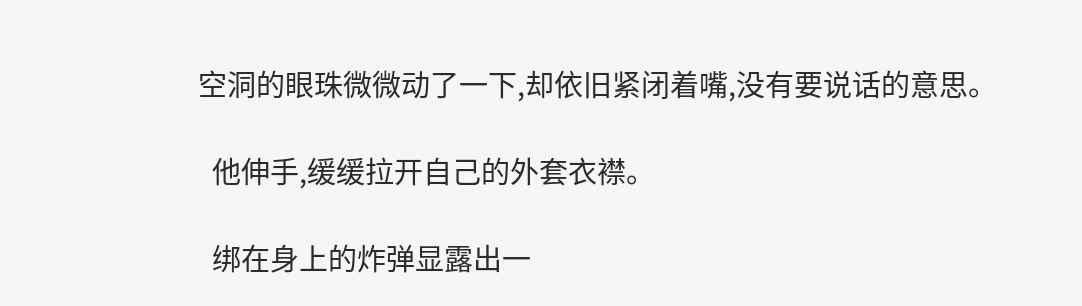空洞的眼珠微微动了一下,却依旧紧闭着嘴,没有要说话的意思。

  他伸手,缓缓拉开自己的外套衣襟。

  绑在身上的炸弹显露出一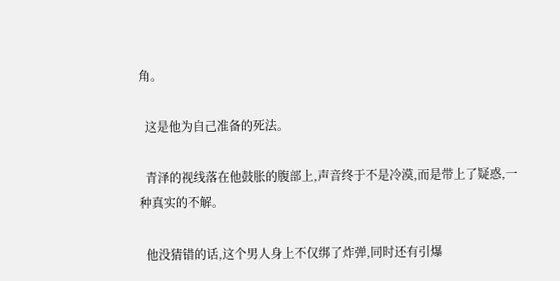角。

  这是他为自己准备的死法。

  青泽的视线落在他鼓胀的腹部上,声音终于不是冷漠,而是带上了疑惑,一种真实的不解。

  他没猜错的话,这个男人身上不仅绑了炸弹,同时还有引爆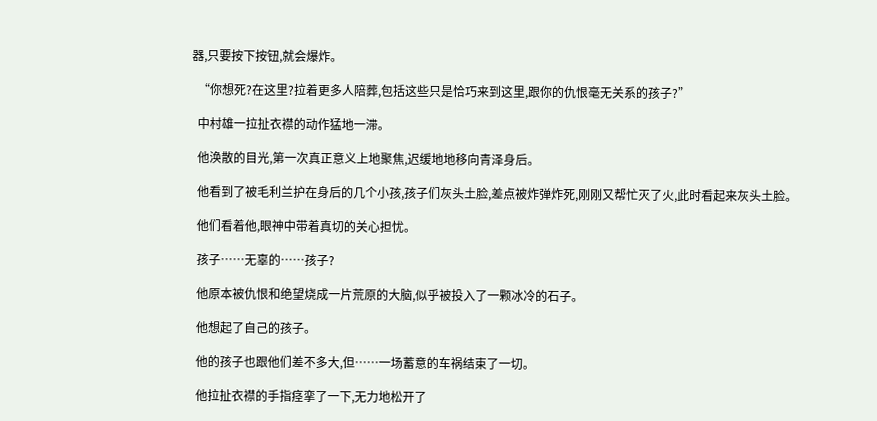器,只要按下按钮,就会爆炸。

  “你想死?在这里?拉着更多人陪葬,包括这些只是恰巧来到这里,跟你的仇恨毫无关系的孩子?”

  中村雄一拉扯衣襟的动作猛地一滞。

  他涣散的目光,第一次真正意义上地聚焦,迟缓地地移向青泽身后。

  他看到了被毛利兰护在身后的几个小孩,孩子们灰头土脸,差点被炸弹炸死,刚刚又帮忙灭了火,此时看起来灰头土脸。

  他们看着他,眼神中带着真切的关心担忧。

  孩子……无辜的……孩子?

  他原本被仇恨和绝望烧成一片荒原的大脑,似乎被投入了一颗冰冷的石子。

  他想起了自己的孩子。

  他的孩子也跟他们差不多大,但……一场蓄意的车祸结束了一切。

  他拉扯衣襟的手指痉挛了一下,无力地松开了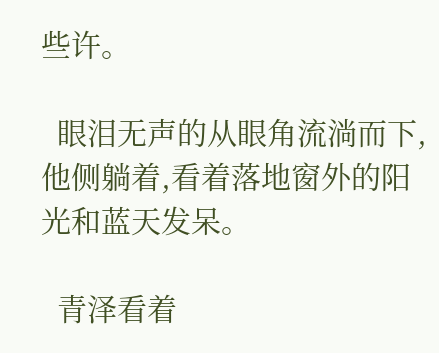些许。

  眼泪无声的从眼角流淌而下,他侧躺着,看着落地窗外的阳光和蓝天发呆。

  青泽看着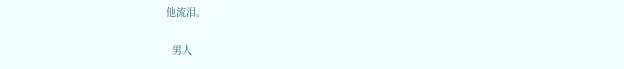他流泪。

  男人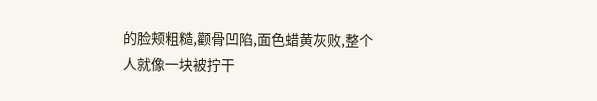的脸颊粗糙,颧骨凹陷,面色蜡黄灰败,整个人就像一块被拧干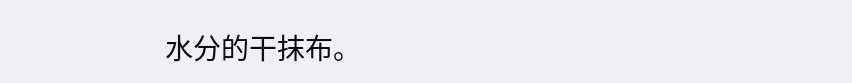水分的干抹布。